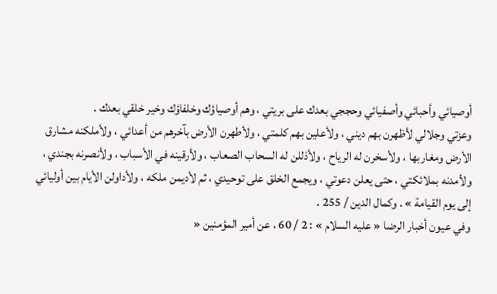أوصيائي وأحبائي وأصفيائي وحججي بعدك على بريتي ، وهم أوصياؤك وخلفاؤك وخير خلقي بعدك .
وعزتي وجلالي لأظهرن بهم ديني ، ولأعلين بهم كلمتي ، ولأطهرن الأرض بآخرهم من أعدائي ، ولأملكنه مشارق الأرض ومغاربها ، ولأسخرن له الرياح ، ولأذللن له السحاب الصعاب ، ولأرقينه في الأسباب ، ولأنصرنه بجندي ، ولأمدنه بملائكتي ، حتى يعلن دعوتي ، ويجمع الخلق على توحيدي ، ثم لأديمن ملكه ، ولأداولن الأيام بين أوليائي إلى يوم القيامة » . وكمال الدين / 255 .
وفي عيون أخبار الرضا « عليه السلام » : 2 / 60 ، عن أمير المؤمنين «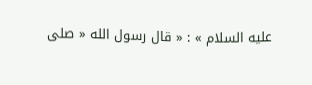عليه السلام » : « قال رسول الله « صلى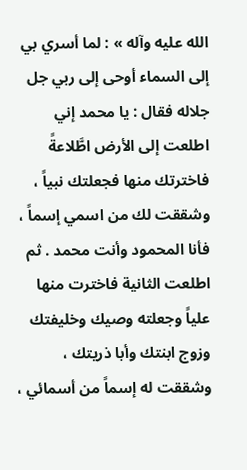الله عليه وآله » : لما أسري بي إلى السماء أوحى إلى ربي جل جلاله فقال : يا محمد إني اطلعت إلى الأرض اطَّلاعةً فاخترتك منها فجعلتك نبياً ، وشققت لك من اسمي إسماً ، فأنا المحمود وأنت محمد . ثم اطلعت الثانية فاخترت منها علياً وجعلته وصيك وخليفتك وزوج ابنتك وأبا ذريتك ، وشققت له إسماً من أسمائي ،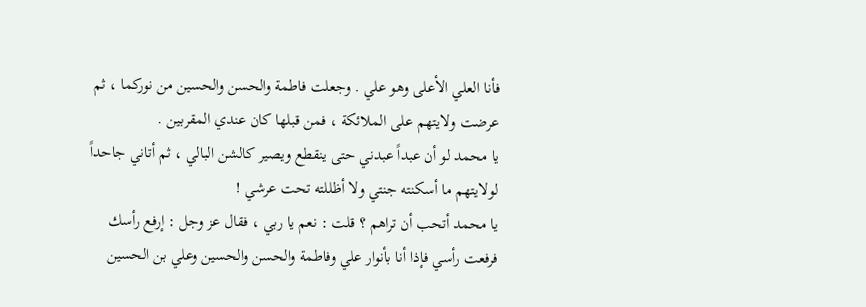فأنا العلي الأعلى وهو علي . وجعلت فاطمة والحسن والحسين من نوركما ، ثم عرضت ولايتهم على الملائكة ، فمن قبلها كان عندي المقربين .
يا محمد لو أن عبداً عبدني حتى ينقطع ويصير كالشن البالي ، ثم أتاني جاحداً لولايتهم ما أسكنته جنتي ولا أظللته تحت عرشي !
يا محمد أتحب أن تراهم ؟ قلت : نعم يا ربي ، فقال عز وجل : إرفع رأسك فرفعت رأسي فإذا أنا بأنوار علي وفاطمة والحسن والحسين وعلي بن الحسين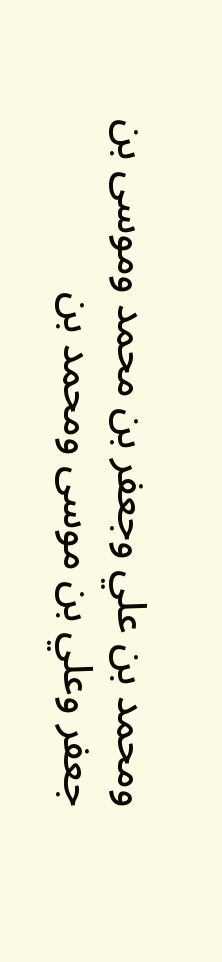ومحمد بن علي وجعفر بن محمد وموسى بن جعفر وعلي بن موسى ومحمد بن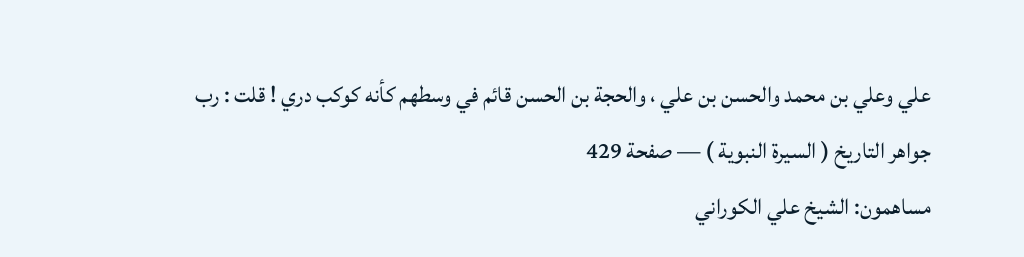علي وعلي بن محمد والحسن بن علي ، والحجة بن الحسن قائم في وسطهم كأنه كوكب دري ! قلت : رب
جواهر التاريخ ( السيرة النبوية ) — صفحة 429
مساهمون: الشيخ علي الكوراني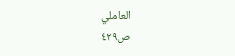العاملي
ص٤٢٩